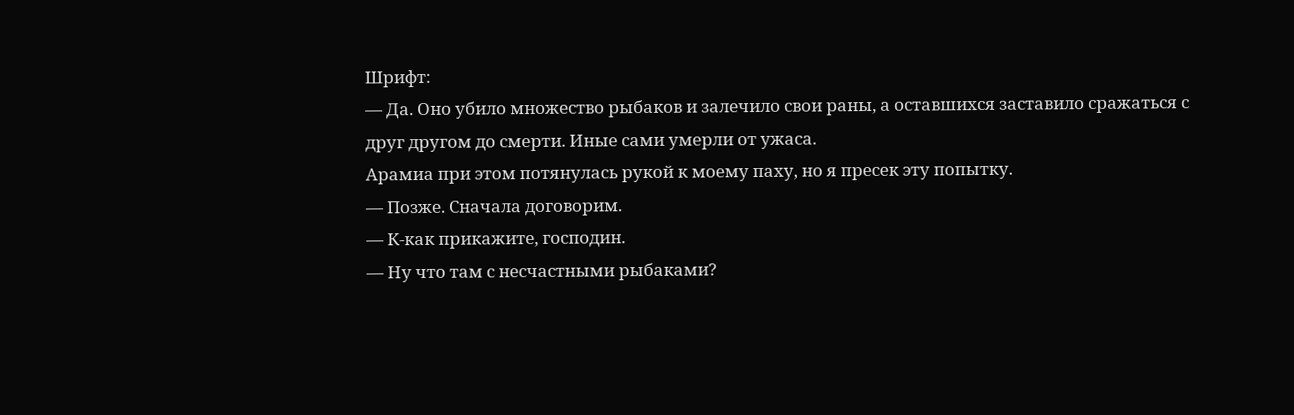Шрифт:
— Да. Оно убило множество рыбаков и залечило свои раны, а оставшихся заставило сражаться с друг другом до смерти. Иные сами умерли от ужаса.
Арамиа при этом потянулась рукой к моему паху, но я пресек эту попытку.
— Позже. Сначала договорим.
— К-как прикажите, господин.
— Ну что там с несчастными рыбаками?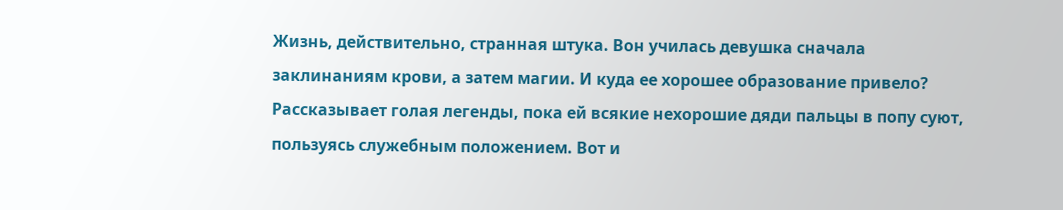Жизнь, действительно, странная штука. Вон училась девушка сначала заклинаниям крови, а затем магии. И куда ее хорошее образование привело? Рассказывает голая легенды, пока ей всякие нехорошие дяди пальцы в попу суют, пользуясь служебным положением. Вот и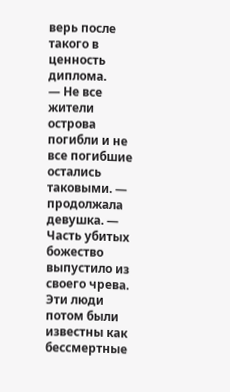верь после такого в ценность диплома.
— Не все жители острова погибли и не все погибшие остались таковыми. — продолжала девушка. — Часть убитых божество выпустило из своего чрева. Эти люди потом были известны как бессмертные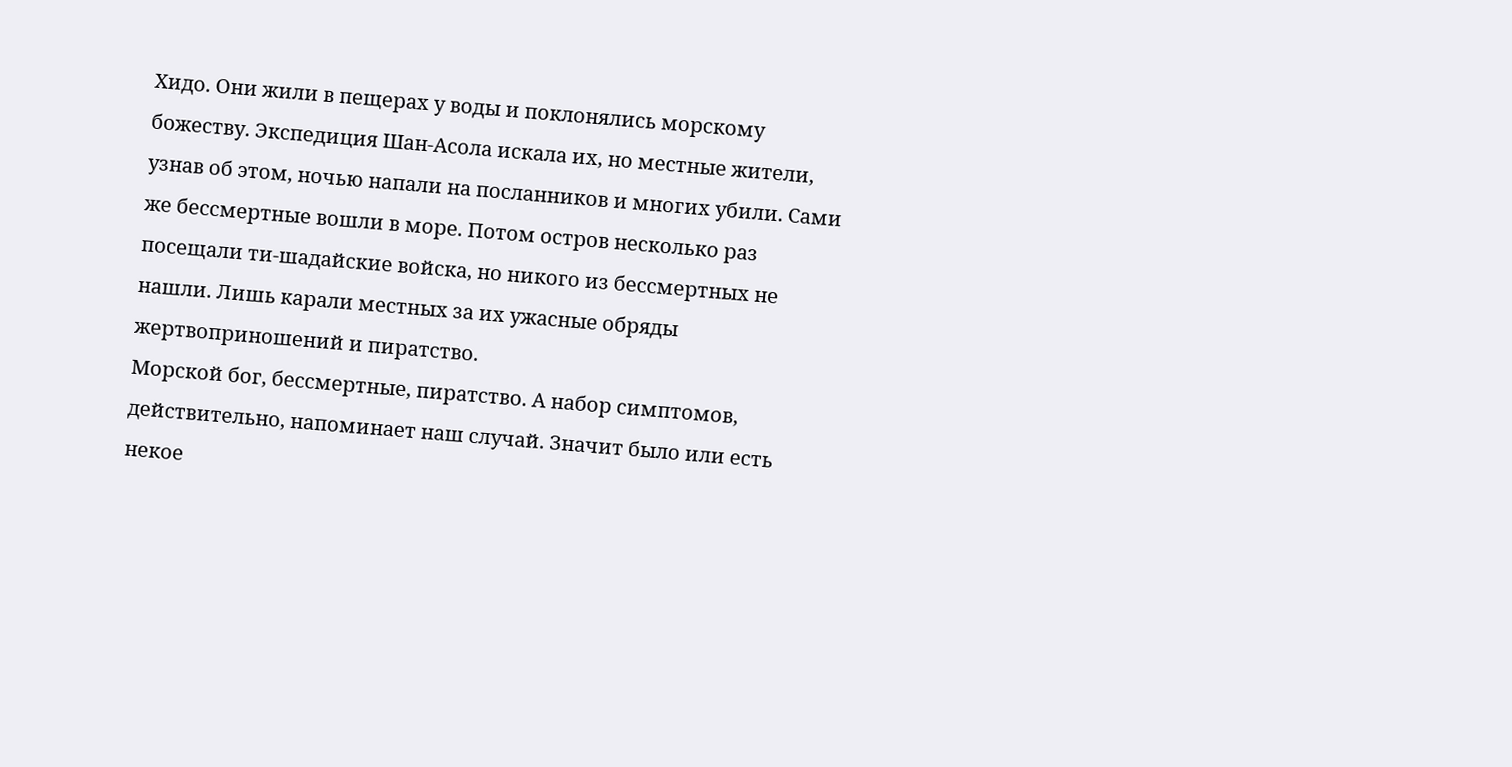Хидо. Они жили в пещерах у воды и поклонялись морскому божеству. Экспедиция Шан-Асола искала их, но местные жители, узнав об этом, ночью напали на посланников и многих убили. Сами же бессмертные вошли в море. Потом остров несколько раз посещали ти-шадайские войска, но никого из бессмертных не нашли. Лишь карали местных за их ужасные обряды жертвоприношений и пиратство.
Морской бог, бессмертные, пиратство. А набор симптомов, действительно, напоминает наш случай. Значит было или есть некое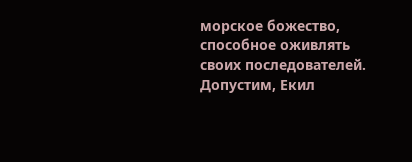морское божество, способное оживлять своих последователей. Допустим, Екил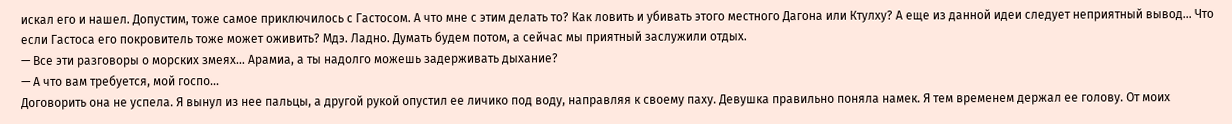искал его и нашел. Допустим, тоже самое приключилось с Гастосом. А что мне с этим делать то? Как ловить и убивать этого местного Дагона или Ктулху? А еще из данной идеи следует неприятный вывод… Что если Гастоса его покровитель тоже может оживить? Мдэ. Ладно. Думать будем потом, а сейчас мы приятный заслужили отдых.
— Все эти разговоры о морских змеях… Арамиа, а ты надолго можешь задерживать дыхание?
— А что вам требуется, мой госпо…
Договорить она не успела. Я вынул из нее пальцы, а другой рукой опустил ее личико под воду, направляя к своему паху. Девушка правильно поняла намек. Я тем временем держал ее голову. От моих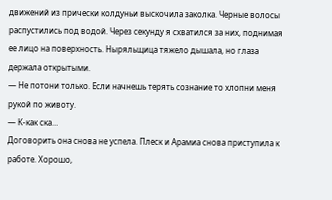движений из прически колдуньи выскочила заколка. Черные волосы распустились под водой. Через секунду я схватился за них, поднимая ее лицо на поверхность. Ныряльщица тяжело дышала, но глаза держала открытыми.
— Не потони только. Если начнешь терять сознание то хлопни меня рукой по животу.
— К-как ска…
Договорить она снова не успела. Плеск и Арамиа снова приступила к работе. Хорошо,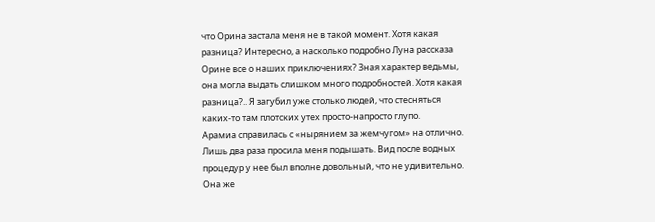что Орина застала меня не в такой момент. Хотя какая разница? Интересно, а насколько подробно Луна рассказа Орине все о наших приключениях? Зная характер ведьмы, она могла выдать слишком много подробностей. Хотя какая разница?.. Я загубил уже столько людей, что стесняться каких-то там плотских утех просто-напросто глупо.
Арамиа справилась с «нырянием за жемчугом» на отлично. Лишь два раза просила меня подышать. Вид после водных процедур у нее был вполне довольный, что не удивительно. Она же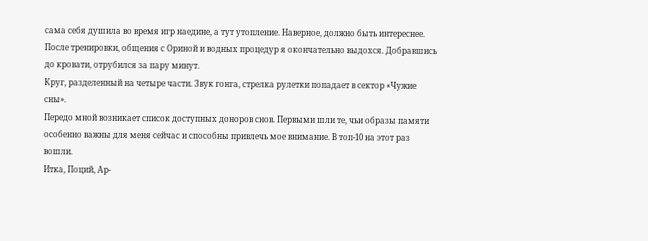сама себя душила во время игр наедине, а тут утопление. Наверное, должно быть интереснее.
После тренировки, общения с Ориной и водных процедур я окончательно выдохся. Добравшись до кровати, отрубился за пару минут.
Круг, разделенный на четыре части. Звук гонга, стрелка рулетки попадает в сектор «Чужие сны».
Передо мной возникает список доступных доноров снов. Первыми шли те, чьи образы памяти особенно важны для меня сейчас и способны привлечь мое внимание. В топ-10 на этот раз вошли.
Итка, Поций, Ар-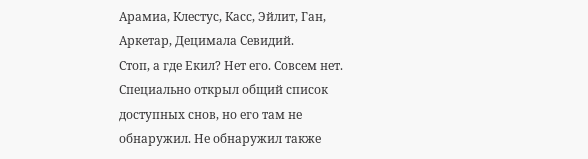Арамиа, Клестус, Касс, Эйлит, Ган, Аркетар, Децимала Севидий.
Стоп, а где Екил? Нет его. Совсем нет. Специально открыл общий список доступных снов, но его там не обнаружил. Не обнаружил также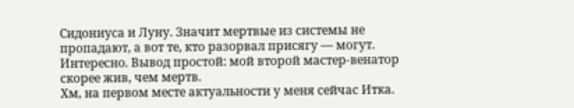Сидониуса и Луну. Значит мертвые из системы не пропадают, а вот те, кто разорвал присягу — могут. Интересно. Вывод простой: мой второй мастер-венатор скорее жив, чем мертв.
Хм, на первом месте актуальности у меня сейчас Итка.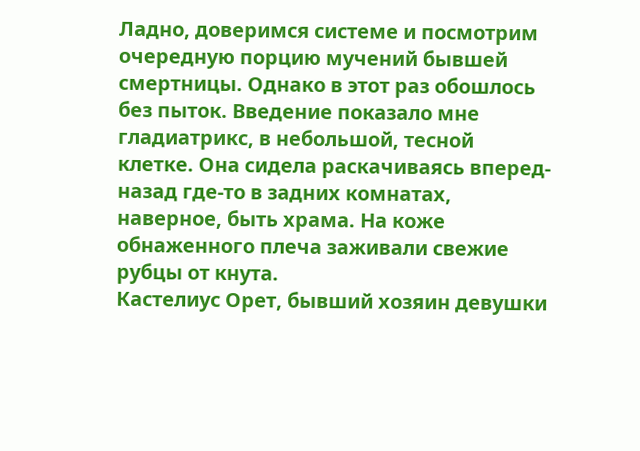Ладно, доверимся системе и посмотрим очередную порцию мучений бывшей смертницы. Однако в этот раз обошлось без пыток. Введение показало мне гладиатрикс, в небольшой, тесной клетке. Она сидела раскачиваясь вперед-назад где-то в задних комнатах, наверное, быть храма. На коже обнаженного плеча заживали свежие рубцы от кнута.
Кастелиус Орет, бывший хозяин девушки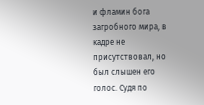и фламин бога загробного мира, в кадре не присутствовал, но был слышен его голос. Судя по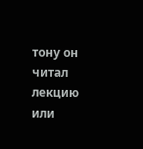тону он читал лекцию или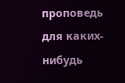проповедь для каких-нибудь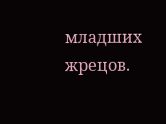младших жрецов.